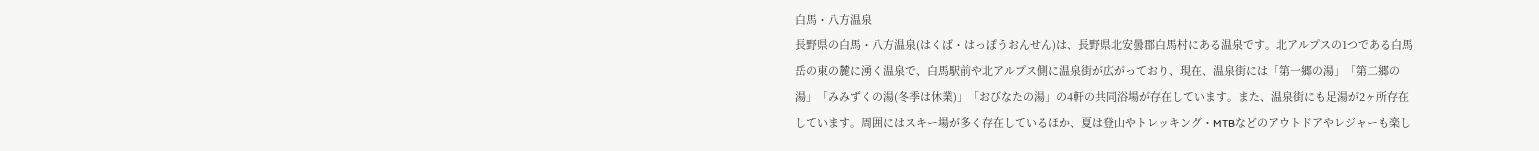白馬・八方温泉
長野県の白馬・八方温泉(はくば・はっぽうおんせん)は、長野県北安曇郡白馬村にある温泉です。北アルプスの1つである白馬岳の東の麓に湧く温泉で、白馬駅前や北アルプス側に温泉街が広がっており、現在、温泉街には「第一郷の湯」「第二郷の湯」「みみずくの湯(冬季は休業)」「おびなたの湯」の4軒の共同浴場が存在しています。また、温泉街にも足湯が2ヶ所存在しています。周囲にはスキー場が多く存在しているほか、夏は登山やトレッキング・MTBなどのアウトドアやレジャーも楽し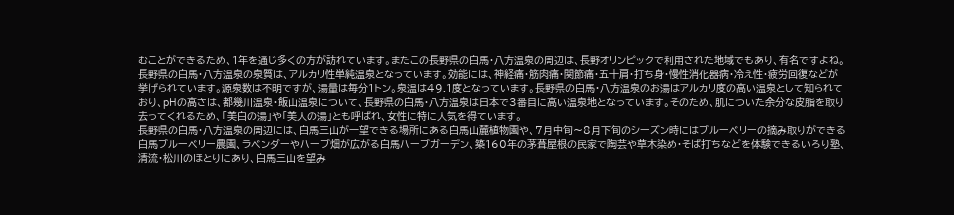むことができるため、1年を通じ多くの方が訪れています。またこの長野県の白馬・八方温泉の周辺は、長野オリンピックで利用された地域でもあり、有名ですよね。
長野県の白馬・八方温泉の泉質は、アルカリ性単純温泉となっています。効能には、神経痛・筋肉痛・関節痛・五十肩・打ち身・慢性消化器病・冷え性・疲労回復などが挙げられています。源泉数は不明ですが、湯量は毎分1トン。泉温は49.1度となっています。長野県の白馬・八方温泉のお湯はアルカリ度の高い温泉として知られており、pHの高さは、都幾川温泉・飯山温泉について、長野県の白馬・八方温泉は日本で3番目に高い温泉地となっています。そのため、肌についた余分な皮脂を取り去ってくれるため、「美白の湯」や「美人の湯」とも呼ばれ、女性に特に人気を得ています。
長野県の白馬・八方温泉の周辺には、白馬三山が一望できる場所にある白馬山麓植物園や、7月中旬〜8月下旬のシーズン時にはブルーベリーの摘み取りができる白馬ブルーベリー農園、ラベンダーやハーブ畑が広がる白馬ハーブガーデン、築160年の茅葺屋根の民家で陶芸や草木染め・そば打ちなどを体験できるいろり塾、清流・松川のほとりにあり、白馬三山を望み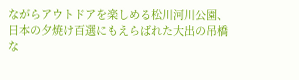ながらアウトドアを楽しめる松川河川公園、日本の夕焼け百選にもえらばれた大出の吊橋な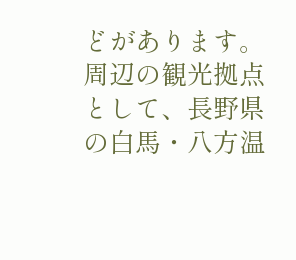どがあります。周辺の観光拠点として、長野県の白馬・八方温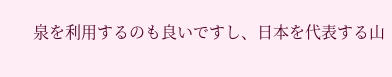泉を利用するのも良いですし、日本を代表する山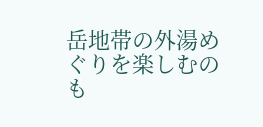岳地帯の外湯めぐりを楽しむのも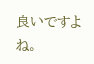良いですよね。